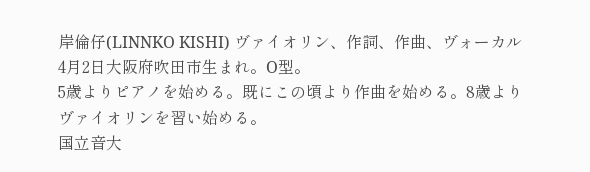岸倫仔(LINNKO KISHI) ヴァイオリン、作詞、作曲、ヴォーカル
4月2日大阪府吹田市生まれ。O型。
5歳よりピアノを始める。既にこの頃より作曲を始める。8歳よりヴァイオリンを習い始める。
国立音大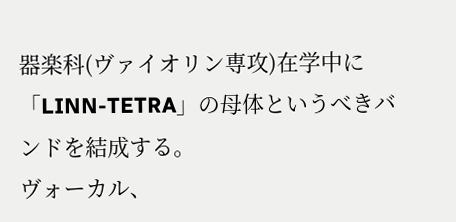器楽科(ヴァイオリン専攻)在学中に「LINN-TETRA」の母体というべきバンドを結成する。
ヴォーカル、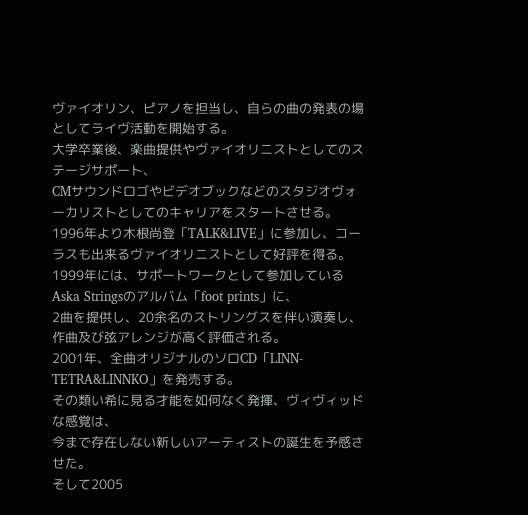ヴァイオリン、ピアノを担当し、自らの曲の発表の場としてライヴ活動を開始する。
大学卒業後、楽曲提供やヴァイオリニストとしてのステージサポート、
CMサウンドロゴやビデオブックなどのスタジオヴォーカリストとしてのキャリアをスタートさせる。
1996年より木根尚登「TALK&LIVE」に参加し、コーラスも出来るヴァイオリニストとして好評を得る。
1999年には、サポートワークとして参加しているAska Stringsのアルバム「foot prints」に、
2曲を提供し、20余名のストリングスを伴い演奏し、作曲及び弦アレンジが高く評価される。
2001年、全曲オリジナルのソロCD「LINN-TETRA&LINNKO」を発売する。
その類い希に見る才能を如何なく発揮、ヴィヴィッドな感覚は、
今まで存在しない新しいアーティストの誕生を予感させた。
そして2005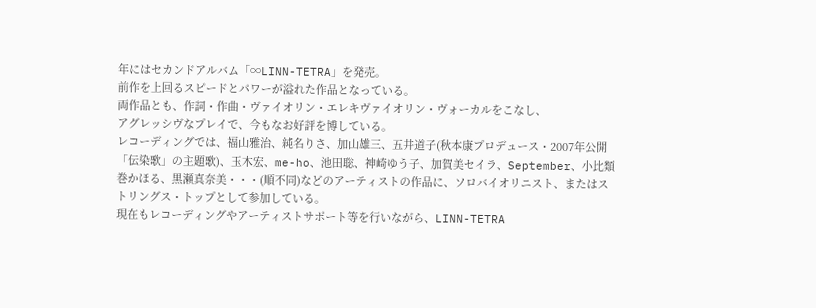年にはセカンドアルバム「∞LINN-TETRA」を発売。
前作を上回るスピードとパワーが溢れた作品となっている。
両作品とも、作詞・作曲・ヴァイオリン・エレキヴァイオリン・ヴォーカルをこなし、
アグレッシヴなプレイで、今もなお好評を博している。
レコーディングでは、福山雅治、純名りさ、加山雄三、五井道子(秋本康プロデュース・2007年公開「伝染歌」の主題歌)、玉木宏、me-ho、池田聡、神崎ゆう子、加賀美セイラ、September、小比類巻かほる、黒瀬真奈美・・・(順不同)などのアーティストの作品に、ソロバイオリニスト、またはストリングス・トップとして参加している。
現在もレコーディングやアーティストサポート等を行いながら、LINN-TETRA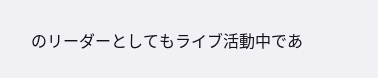のリーダーとしてもライブ活動中であ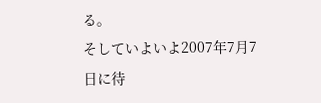る。
そしていよいよ2007年7月7日に待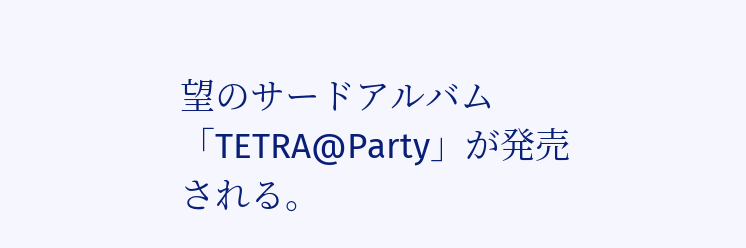望のサードアルバム「TETRA@Party」が発売される。